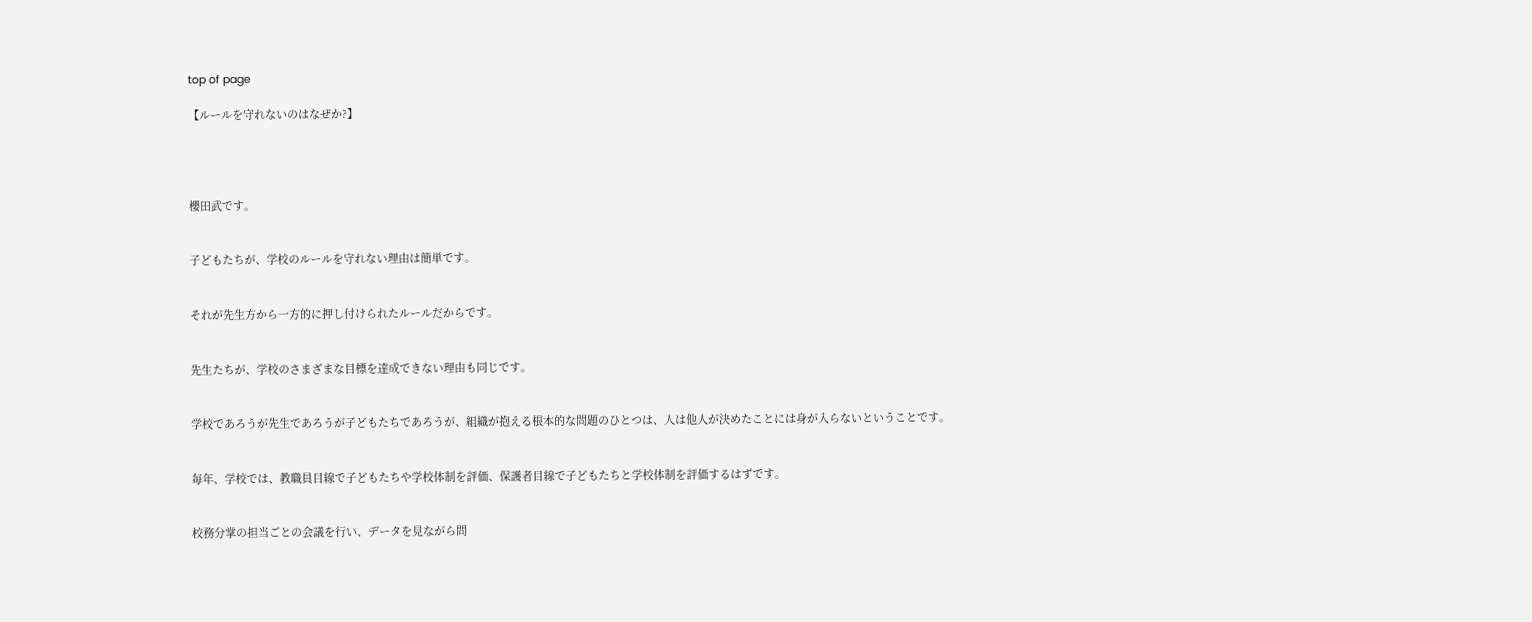top of page

【ルールを守れないのはなぜか?】




櫻田武です。


子どもたちが、学校のルールを守れない理由は簡単です。


それが先生方から一方的に押し付けられたルールだからです。


先生たちが、学校のさまざまな目標を達成できない理由も同じです。


学校であろうが先生であろうが子どもたちであろうが、組織が抱える根本的な問題のひとつは、人は他人が決めたことには身が入らないということです。


毎年、学校では、教職員目線で子どもたちや学校体制を評価、保護者目線で子どもたちと学校体制を評価するはずです。


校務分掌の担当ごとの会議を行い、データを見ながら問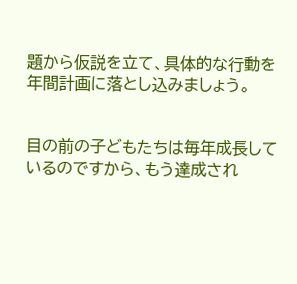題から仮説を立て、具体的な行動を年間計画に落とし込みましょう。


目の前の子どもたちは毎年成長しているのですから、もう達成され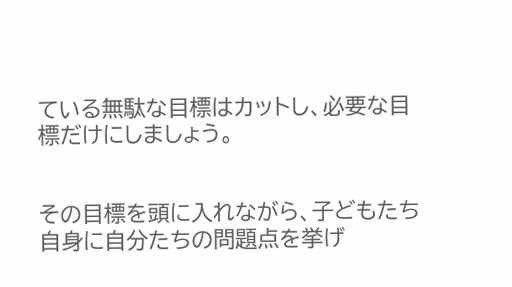ている無駄な目標はカットし、必要な目標だけにしましょう。


その目標を頭に入れながら、子どもたち自身に自分たちの問題点を挙げ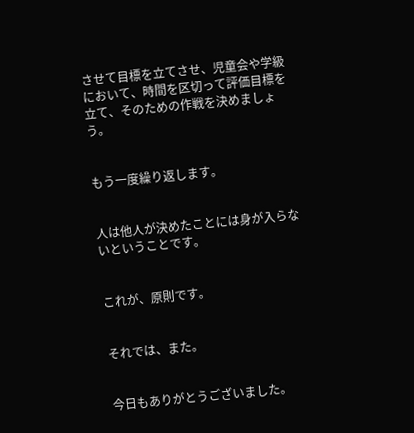させて目標を立てさせ、児童会や学級において、時間を区切って評価目標を立て、そのための作戦を決めましょう。


もう一度繰り返します。


人は他人が決めたことには身が入らないということです。


これが、原則です。


それでは、また。


今日もありがとうございました。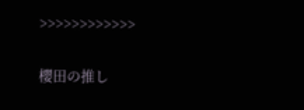>>>>>>>>>>>>

櫻田の推し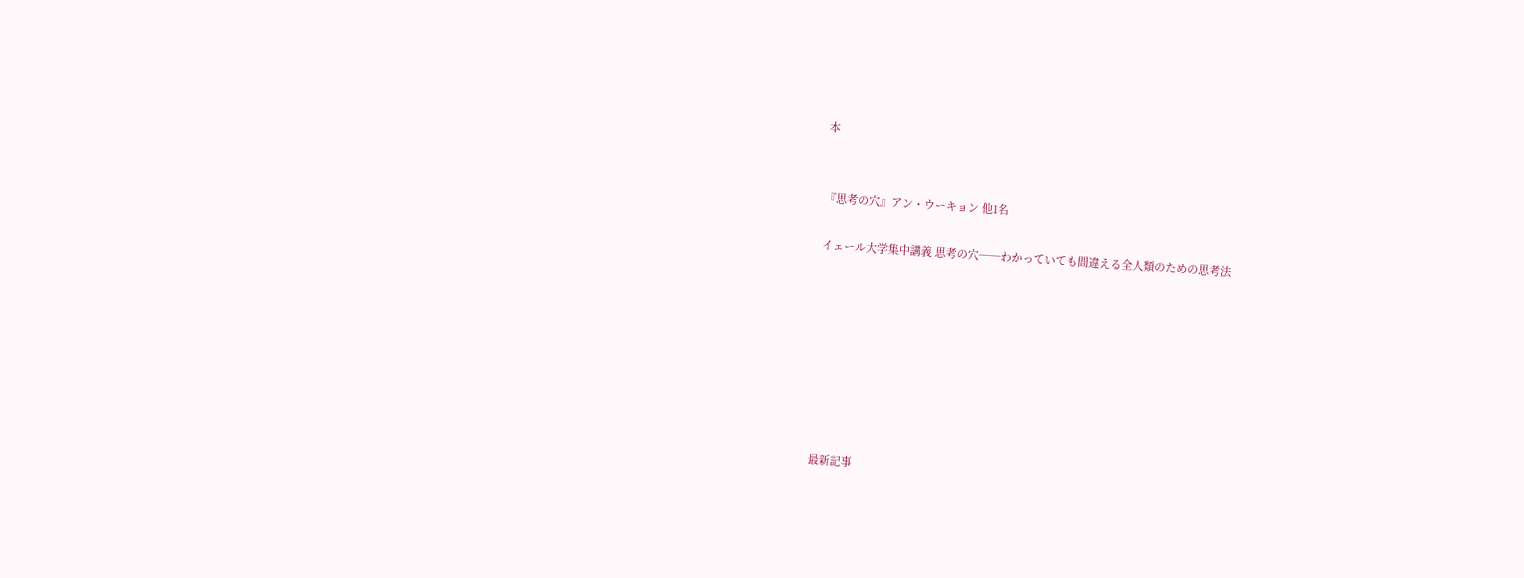本


『思考の穴』アン・ウーキョン 他1名

イェール大学集中講義 思考の穴──わかっていても間違える全人類のための思考法








最新記事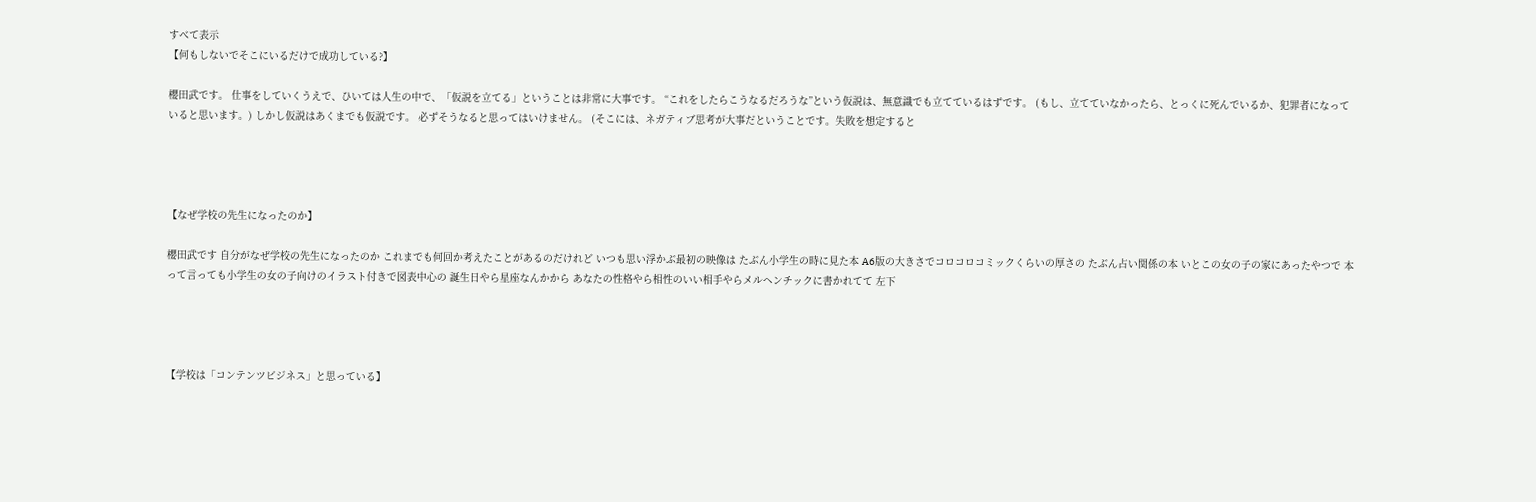すべて表示
【何もしないでそこにいるだけで成功している?】

櫻田武です。 仕事をしていくうえで、ひいては人生の中で、「仮説を立てる」ということは非常に大事です。 “これをしたらこうなるだろうな”という仮説は、無意識でも立てているはずです。 (もし、立てていなかったら、とっくに死んでいるか、犯罪者になっていると思います。) しかし仮説はあくまでも仮説です。 必ずそうなると思ってはいけません。 (そこには、ネガティブ思考が大事だということです。失敗を想定すると




【なぜ学校の先生になったのか】

櫻田武です 自分がなぜ学校の先生になったのか これまでも何回か考えたことがあるのだけれど いつも思い浮かぶ最初の映像は たぶん小学生の時に見た本 A6版の大きさでコロコロコミックくらいの厚さの たぶん占い関係の本 いとこの女の子の家にあったやつで 本って言っても小学生の女の子向けのイラスト付きで図表中心の 誕生日やら星座なんかから あなたの性格やら相性のいい相手やらメルヘンチックに書かれてて 左下




【学校は「コンテンツビジネス」と思っている】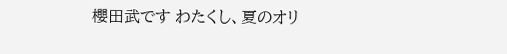櫻田武です わたくし、夏のオリ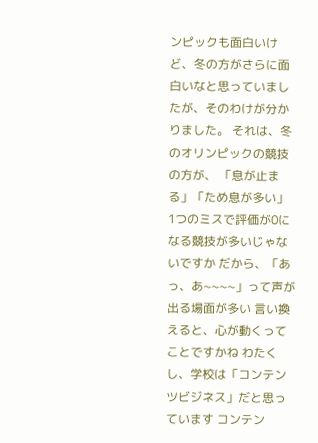ンピックも面白いけど、冬の方がさらに面白いなと思っていましたが、そのわけが分かりました。 それは、冬のオリンピックの競技の方が、 「息が止まる」「ため息が多い」 1つのミスで評価が0になる競技が多いじゃないですか だから、「あっ、あ~~~~」って声が出る場面が多い 言い換えると、心が動くってことですかね わたくし、学校は「コンテンツビジネス」だと思っています コンテン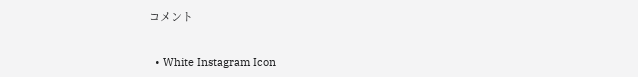コメント


  • White Instagram Icon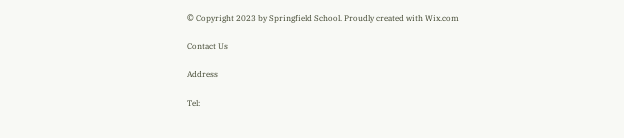© Copyright 2023 by Springfield School. Proudly created with Wix.com

Contact Us

Address

Tel: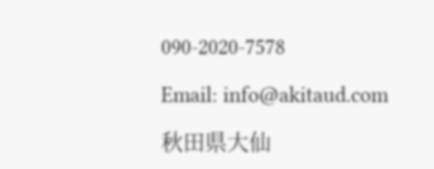090-2020-7578

Email: info@akitaud.com

秋田県大仙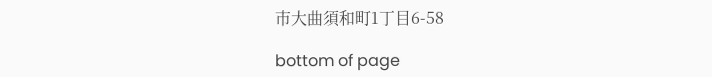市大曲須和町1丁目6-58

bottom of page